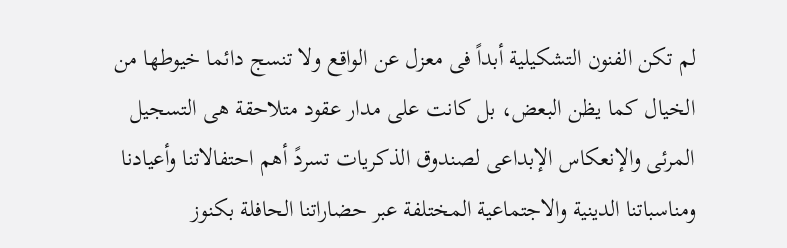لم تكن الفنون التشكيلية أبداً فى معزل عن الواقع ولا تنسج دائما خيوطها من الخيال كما يظن البعض، بل كانت على مدار عقود متلاحقة هى التسجيل المرئى والإنعكاس الإبداعى لصندوق الذكريات تسردً أهم احتفالاتنا وأعيادنا ومناسباتنا الدينية والاجتماعية المختلفة عبر حضاراتنا الحافلة بكنوز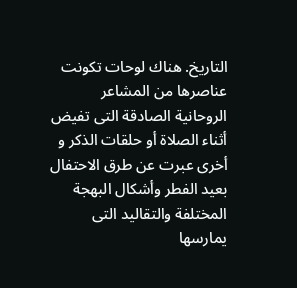التاريخ. هناك لوحات تكونت عناصرها من المشاعر الروحانية الصادقة التى تفيض أثناء الصلاة أو حلقات الذكر و أخرى عبرت عن طرق الاحتفال بعيد الفطر وأشكال البهجة المختلفة والتقاليد التى يمارسها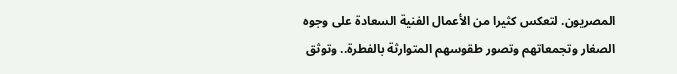المصريون. لتعكس كثيرا من الأعمال الفنية السعادة على وجوه الصغار وتجمعاتهم وتصور طقوسهم المتوارثة بالفطرة.. وتوثق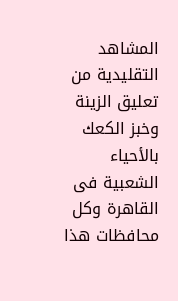المشاهد التقليدية من تعليق الزينة وخبز الكعك بالأحياء الشعبية فى القاهرة وكل محافظات هذا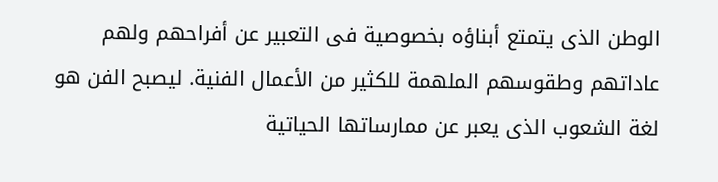الوطن الذى يتمتع أبناؤه بخصوصية فى التعبير عن أفراحهم ولهم عاداتهم وطقوسهم الملهمة للكثير من الأعمال الفنية. ليصبح الفن هو لغة الشعوب الذى يعبر عن ممارساتها الحياتية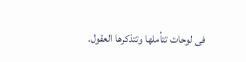فى لوحات تتأملها وتتذكرها العقول.